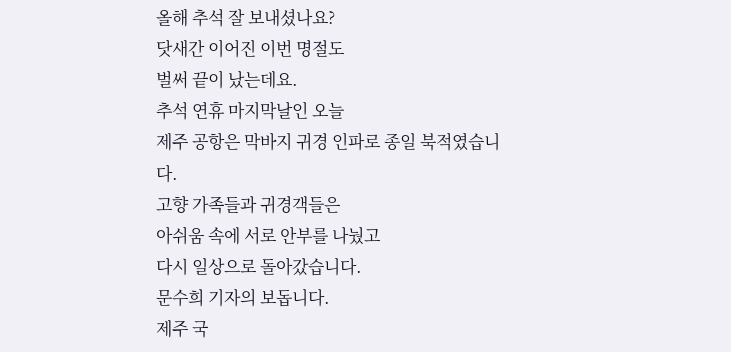올해 추석 잘 보내셨나요?
닷새간 이어진 이번 명절도
벌써 끝이 났는데요.
추석 연휴 마지막날인 오늘
제주 공항은 막바지 귀경 인파로 종일 북적였습니다.
고향 가족들과 귀경객들은
아쉬움 속에 서로 안부를 나눴고
다시 일상으로 돌아갔습니다.
문수희 기자의 보돕니다.
제주 국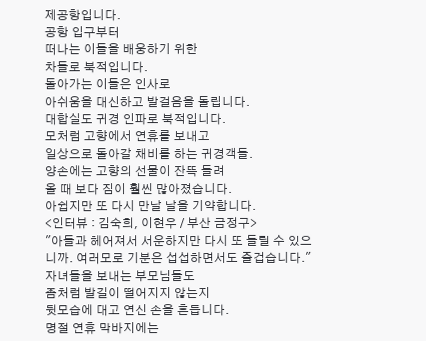제공항입니다.
공항 입구부터
떠나는 이들을 배웅하기 위한
차들로 북적입니다.
돌아가는 이들은 인사로
아쉬움을 대신하고 발걸음을 돌립니다.
대합실도 귀경 인파로 북적입니다.
모처럼 고향에서 연휴를 보내고
일상으로 돌아갈 채비를 하는 귀경객들.
양손에는 고향의 선물이 잔뜩 들려
올 때 보다 짐이 훨씬 많아졌습니다.
아쉽지만 또 다시 만날 날을 기약합니다.
<인터뷰 : 김숙희, 이현우 / 부산 금정구>
"아들과 헤어져서 서운하지만 다시 또 들릴 수 있으니까. 여러모로 기분은 섭섭하면서도 즐겁습니다."
자녀들을 보내는 부모님들도
좀처럼 발길이 떨어지지 않는지
뒷모습에 대고 연신 손을 흔듭니다.
명절 연휴 막바지에는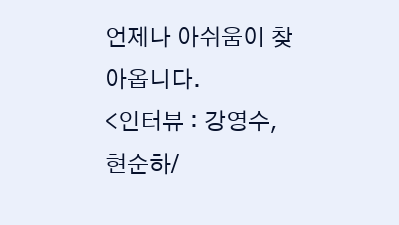언제나 아쉬움이 찾아옵니다.
<인터뷰 : 강영수, 현순하/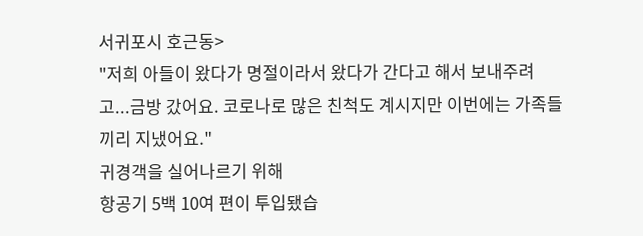서귀포시 호근동>
"저희 아들이 왔다가 명절이라서 왔다가 간다고 해서 보내주려고...금방 갔어요. 코로나로 많은 친척도 계시지만 이번에는 가족들끼리 지냈어요."
귀경객을 실어나르기 위해
항공기 5백 10여 편이 투입됐습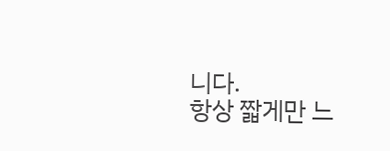니다.
항상 짧게만 느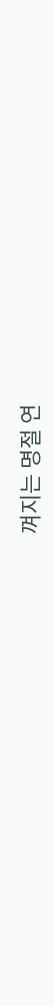껴지는 명절 연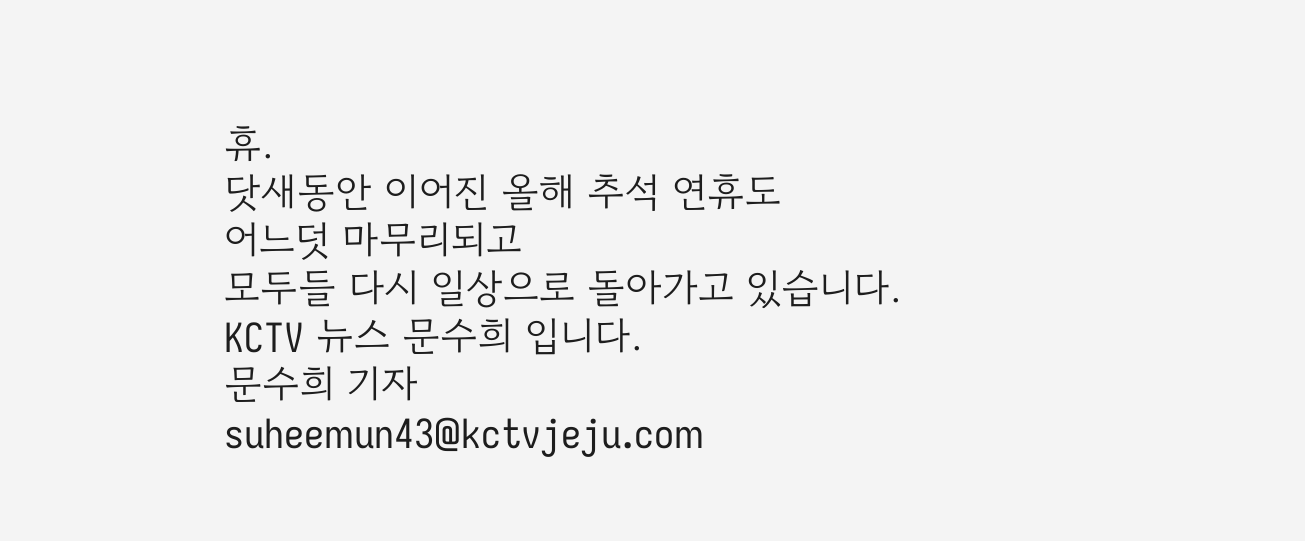휴.
닷새동안 이어진 올해 추석 연휴도
어느덧 마무리되고
모두들 다시 일상으로 돌아가고 있습니다.
KCTV 뉴스 문수희 입니다.
문수희 기자
suheemun43@kctvjeju.com